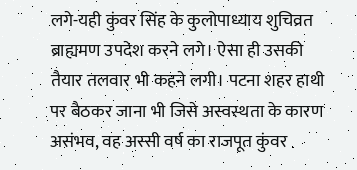लगे-यही कुंवर सिंह के कुलोपाध्याय शुचिव्रत ब्राह्यमण उपदेश करने लगे। ऐसा ही उसकी तैयार तलवार भी कहने लगी। पटना शहर हाथी पर बैठकर जाना भी जिसे अस्वस्थता के कारण असंभव, वह अस्सी वर्ष का राजपूत कुंवर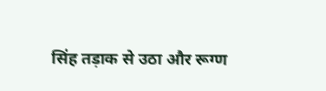सिंह तड़ाक से उठा और रूग्ण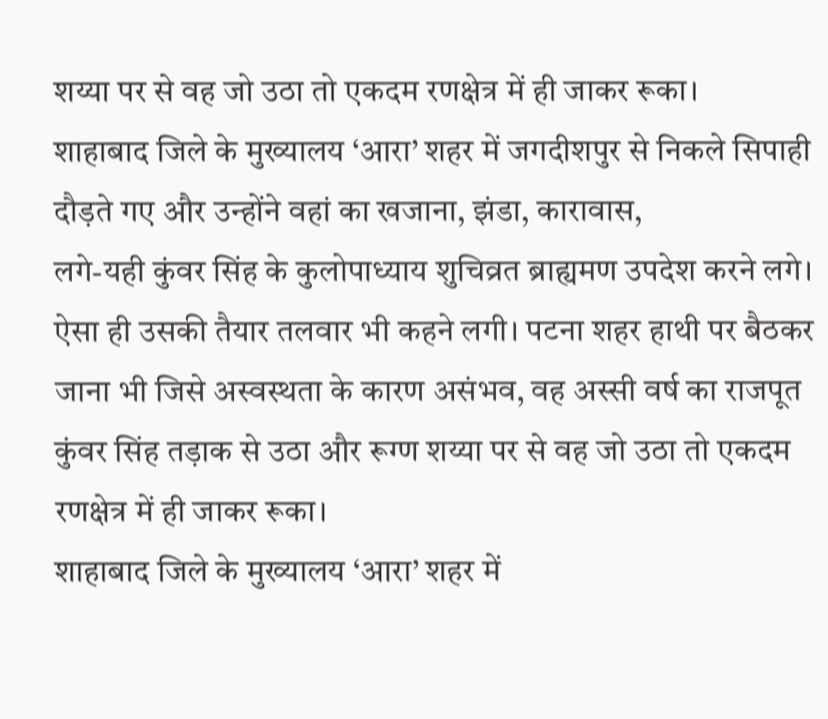शय्या पर से वह जो उठा तो एकदम रणक्षेत्र में ही जाकर रूका।
शाहाबाद जिले के मुख्यालय ‘आरा’ शहर में जगदीशपुर से निकले सिपाही दौड़ते गए और उन्होंने वहां का खजाना, झंडा, कारावास,
लगे-यही कुंवर सिंह के कुलोपाध्याय शुचिव्रत ब्राह्यमण उपदेश करने लगे। ऐसा ही उसकी तैयार तलवार भी कहने लगी। पटना शहर हाथी पर बैठकर जाना भी जिसे अस्वस्थता के कारण असंभव, वह अस्सी वर्ष का राजपूत कुंवर सिंह तड़ाक से उठा और रूग्ण शय्या पर से वह जो उठा तो एकदम रणक्षेत्र में ही जाकर रूका।
शाहाबाद जिले के मुख्यालय ‘आरा’ शहर में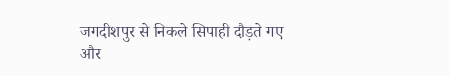जगदीशपुर से निकले सिपाही दौड़ते गए और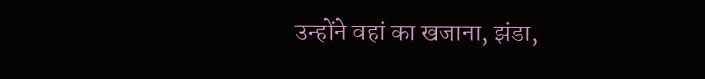उन्होंने वहां का खजाना, झंडा,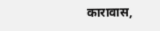कारावास,